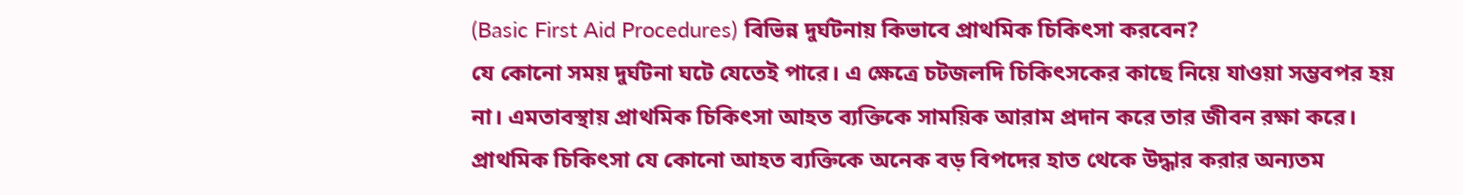(Basic First Aid Procedures) বিভিন্ন দুর্ঘটনায় কিভাবে প্রাথমিক চিকিৎসা করবেন?
যে কোনো সময় দুর্ঘটনা ঘটে যেতেই পারে। এ ক্ষেত্রে চটজলদি চিকিৎসকের কাছে নিয়ে যাওয়া সম্ভবপর হয় না। এমতাবস্থায় প্রাথমিক চিকিৎসা আহত ব্যক্তিকে সাময়িক আরাম প্রদান করে তার জীবন রক্ষা করে। প্রাথমিক চিকিৎসা যে কোনো আহত ব্যক্তিকে অনেক বড় বিপদের হাত থেকে উদ্ধার করার অন্যতম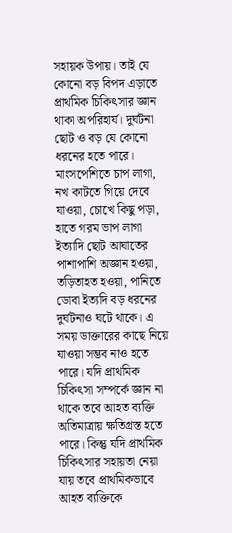সহায়ক উপায়। তাই যে কোনো বড় বিপদ এড়াতে প্রাথমিক চিকিৎসার জ্ঞান থাকা অপরিহার্য। দুর্ঘটনা ছোট ও বড় যে কোনো ধরনের হতে পারে। মাংসপেশিতে চাপ লাগা, নখ কাটতে গিয়ে দেবে যাওয়া, চোখে কিছু পড়া, হাতে গরম ভাপ লাগা ইত্যাদি ছোট আঘাতের পাশাপাশি অজ্ঞান হওয়া, তড়িতাহত হওয়া, পানিতে ডোবা ইত্যদি বড় ধরনের দুর্ঘটনাও ঘটে থাকে। এ সময় ডাক্তারের কাছে নিয়ে যাওয়া সম্ভব নাও হতে পারে। যদি প্রাথমিক চিকিৎসা সম্পর্কে জ্ঞান না থাকে তবে আহত ব্যক্তি অতিমাত্রায় ক্ষতিগ্রস্ত হতে পারে। কিন্তু যদি প্রাথমিক চিকিৎসার সহায়তা নেয়া যায় তবে প্রাথমিকভাবে আহত ব্যক্তিকে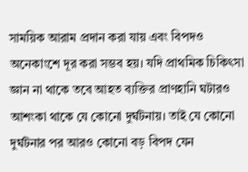সাময়িক আরাম প্রদান করা যায় এবং বিপদও অনেকাংশে দূর করা সম্ভব হয়। যদি প্রাথমিক চিকিৎসা জ্ঞান না থাকে তবে আহত ব্যক্তির প্রাণহানি ঘটারও আশংকা থাকে যে কোনো দুর্ঘটনায়। তাই যে কোনো দুর্ঘটনার পর আরও কোনো বড় বিপদ যেন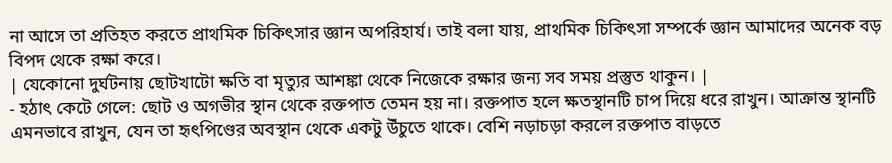না আসে তা প্রতিহত করতে প্রাথমিক চিকিৎসার জ্ঞান অপরিহার্য। তাই বলা যায়, প্রাথমিক চিকিৎসা সম্পর্কে জ্ঞান আমাদের অনেক বড় বিপদ থেকে রক্ষা করে।
| যেকোনো দুর্ঘটনায় ছোটখাটো ক্ষতি বা মৃত্যুর আশঙ্কা থেকে নিজেকে রক্ষার জন্য সব সময় প্রস্তুত থাকুন। |
- হঠাৎ কেটে গেলে: ছোট ও অগভীর স্থান থেকে রক্তপাত তেমন হয় না। রক্তপাত হলে ক্ষতস্থানটি চাপ দিয়ে ধরে রাখুন। আক্রান্ত স্থানটি এমনভাবে রাখুন, যেন তা হৃৎপিণ্ডের অবস্থান থেকে একটু উঁচুতে থাকে। বেশি নড়াচড়া করলে রক্তপাত বাড়তে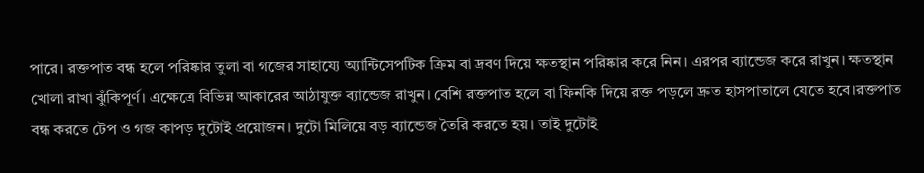পারে। রক্তপাত বন্ধ হলে পরিষ্কার তুলা বা গজের সাহায্যে অ্যান্টিসেপটিক ক্রিম বা দ্রবণ দিয়ে ক্ষতস্থান পরিষ্কার করে নিন। এরপর ব্যান্ডেজ করে রাখুন। ক্ষতস্থান খোলা রাখা ঝুঁকিপূর্ণ। এক্ষেত্রে বিভিন্ন আকারের আঠাযুক্ত ব্যান্ডেজ রাখুন। বেশি রক্তপাত হলে বা ফিনকি দিয়ে রক্ত পড়লে দ্রুত হাসপাতালে যেতে হবে।রক্তপাত বন্ধ করতে টেপ ও গজ কাপড় দুটোই প্রয়োজন। দুটো মিলিয়ে বড় ব্যান্ডেজ তৈরি করতে হয়। তাই দুটোই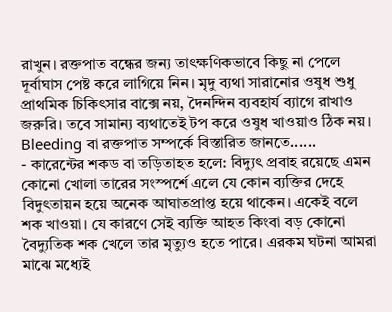রাখুন। রক্তপাত বন্ধের জন্য তাৎক্ষণিকভাবে কিছু না পেলে দূর্বাঘাস পেষ্ট করে লাগিয়ে নিন। মৃদু ব্যথা সারানোর ওষুধ শুধু প্রাথমিক চিকিৎসার বাক্সে নয়, দৈনন্দিন ব্যবহার্য ব্যাগে রাখাও জরুরি। তবে সামান্য ব্যথাতেই টপ করে ওষুধ খাওয়াও ঠিক নয়। Bleeding বা রক্তপাত সম্পর্কে বিস্তারিত জানতে......
- কারেন্টের শকড বা তড়িতাহত হলে: বিদ্যুৎ প্রবাহ রয়েছে এমন কোনো খোলা তারের সংস্পর্শে এলে যে কোন ব্যক্তির দেহে বিদুৎতায়ন হয়ে অনেক আঘাতপ্রাপ্ত হয়ে থাকেন। একেই বলে শক খাওয়া। যে কারণে সেই ব্যক্তি আহত কিংবা বড় কোনো বৈদ্যুতিক শক খেলে তার মৃত্যুও হতে পারে। এরকম ঘটনা আমরা মাঝে মধ্যেই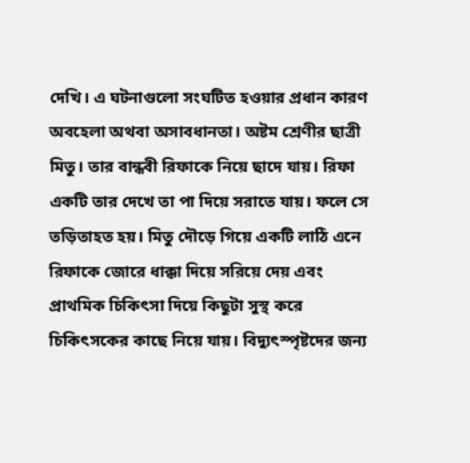দেখি। এ ঘটনাগুলো সংঘটিত হওয়ার প্রধান কারণ অবহেলা অথবা অসাবধানতা। অষ্টম শ্রেণীর ছাত্রী মিতু। তার বান্ধবী রিফাকে নিয়ে ছাদে যায়। রিফা একটি তার দেখে তা পা দিয়ে সরাতে যায়। ফলে সে তড়িতাহত হয়। মিতু দৌড়ে গিয়ে একটি লাঠি এনে রিফাকে জোরে ধাক্কা দিয়ে সরিয়ে দেয় এবং প্রাথমিক চিকিৎসা দিয়ে কিছুটা সুস্থ করে চিকিৎসকের কাছে নিয়ে যায়। বিদ্যুৎস্পৃষ্টদের জন্য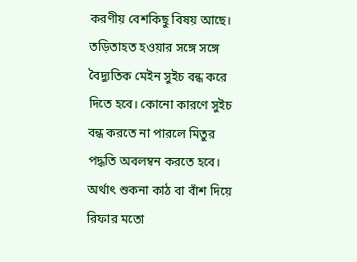করণীয় বেশকিছু বিষয় আছে। তড়িতাহত হওয়ার সঙ্গে সঙ্গে বৈদ্যুতিক মেইন সুইচ বন্ধ করে দিতে হবে। কোনো কারণে সুইচ বন্ধ করতে না পারলে মিতুর পদ্ধতি অবলম্বন করতে হবে। অর্থাৎ শুকনা কাঠ বা বাঁশ দিয়ে রিফার মতো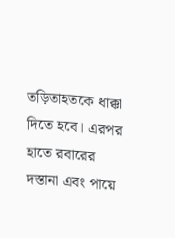তড়িতাহতকে ধাক্কা দিতে হবে। এরপর হাতে রবারের দস্তানা এবং পায়ে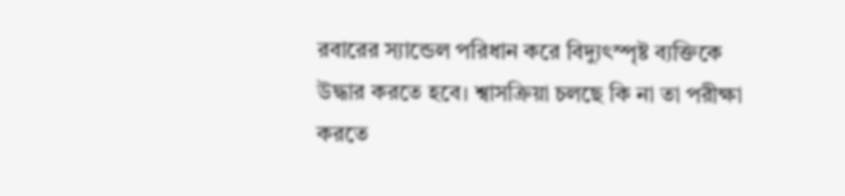রবারের স্যান্ডেল পরিধান করে বিদ্যুৎস্পৃষ্ট ব্যক্তিকে উদ্ধার করতে হবে। শ্বাসক্রিয়া চলছে কি না তা পরীক্ষা করতে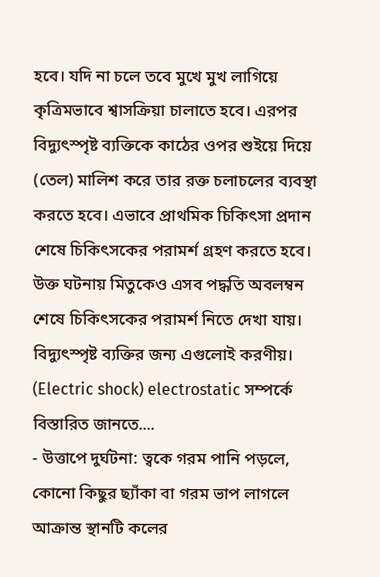হবে। যদি না চলে তবে মুখে মুখ লাগিয়ে কৃত্রিমভাবে শ্বাসক্রিয়া চালাতে হবে। এরপর বিদ্যুৎস্পৃষ্ট ব্যক্তিকে কাঠের ওপর শুইয়ে দিয়ে (তেল) মালিশ করে তার রক্ত চলাচলের ব্যবস্থা করতে হবে। এভাবে প্রাথমিক চিকিৎসা প্রদান শেষে চিকিৎসকের পরামর্শ গ্রহণ করতে হবে। উক্ত ঘটনায় মিতুকেও এসব পদ্ধতি অবলম্বন শেষে চিকিৎসকের পরামর্শ নিতে দেখা যায়। বিদ্যুৎস্পৃষ্ট ব্যক্তির জন্য এগুলোই করণীয়। (Electric shock) electrostatic সম্পর্কে বিস্তারিত জানতে....
- উত্তাপে দুর্ঘটনা: ত্বকে গরম পানি পড়লে, কোনো কিছুর ছ্যাঁকা বা গরম ভাপ লাগলে আক্রান্ত স্থানটি কলের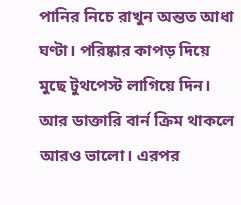পানির নিচে রাখুন অন্তত আধা ঘণ্টা। পরিষ্কার কাপড় দিয়ে মুছে টুথপেস্ট লাগিয়ে দিন। আর ডাক্তারি বার্ন ক্রিম থাকলে আরও ভালো। এরপর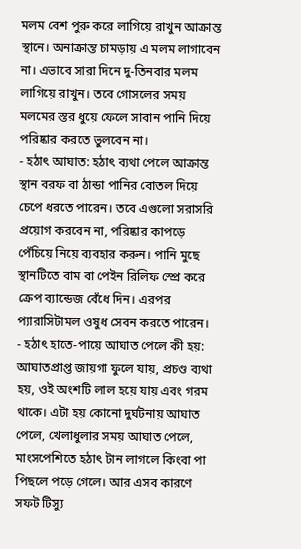মলম বেশ পুরু করে লাগিয়ে রাখুন আক্রান্ত স্থানে। অনাক্রান্ত চামড়ায় এ মলম লাগাবেন না। এভাবে সারা দিনে দু-তিনবার মলম লাগিয়ে রাখুন। তবে গোসলের সময় মলমের স্তর ধুয়ে ফেলে সাবান পানি দিয়ে পরিষ্কার করতে ভুলবেন না।
- হঠাৎ আঘাত: হঠাৎ ব্যথা পেলে আক্রান্ত স্থান বরফ বা ঠান্ডা পানির বোতল দিয়ে চেপে ধরতে পারেন। তবে এগুলো সরাসরি প্রয়োগ করবেন না, পরিষ্কার কাপড়ে পেঁচিয়ে নিয়ে ব্যবহার করুন। পানি মুছে স্থানটিতে বাম বা পেইন রিলিফ স্প্রে করে ক্রেপ ব্যান্ডেজ বেঁধে দিন। এরপর প্যারাসিটামল ওষুধ সেবন করতে পারেন।
- হঠাৎ হাতে-পায়ে আঘাত পেলে কী হয়: আঘাতপ্রাপ্ত জায়গা ফুলে যায়, প্রচণ্ড ব্যথা হয়, ওই অংশটি লাল হয়ে যায় এবং গরম থাকে। এটা হয় কোনো দুর্ঘটনায় আঘাত পেলে, খেলাধুলার সময় আঘাত পেলে, মাংসপেশিতে হঠাৎ টান লাগলে কিংবা পা পিছলে পড়ে গেলে। আর এসব কারণে সফট টিস্যু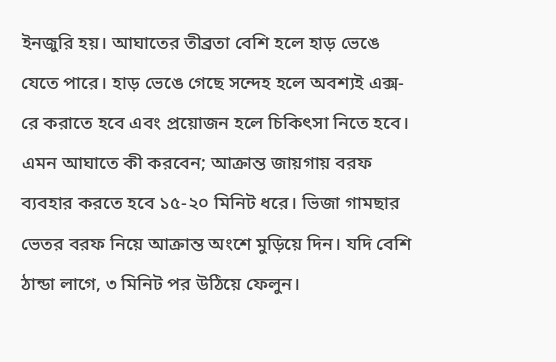ইনজুরি হয়। আঘাতের তীব্রতা বেশি হলে হাড় ভেঙে যেতে পারে। হাড় ভেঙে গেছে সন্দেহ হলে অবশ্যই এক্স-রে করাতে হবে এবং প্রয়োজন হলে চিকিৎসা নিতে হবে। এমন আঘাতে কী করবেন; আক্রান্ত জায়গায় বরফ ব্যবহার করতে হবে ১৫-২০ মিনিট ধরে। ভিজা গামছার ভেতর বরফ নিয়ে আক্রান্ত অংশে মুড়িয়ে দিন। যদি বেশি ঠান্ডা লাগে, ৩ মিনিট পর উঠিয়ে ফেলুন।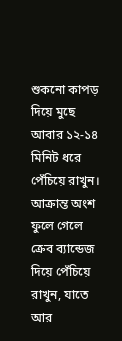শুকনো কাপড় দিয়ে মুছে আবার ১২-১৪ মিনিট ধরে পেঁচিয়ে রাখুন। আক্রান্ত অংশ ফুলে গেলে ক্রেব ব্যান্ডেজ দিয়ে পেঁচিয়ে রাখুন, যাতে আর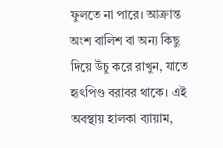ফুলতে না পারে। আক্রান্ত অংশ বালিশ বা অন্য কিছু দিয়ে উঁচু করে রাখুন, যাতে হৃৎপিণ্ড বরাবর থাকে। এই অবস্থায় হালকা ব্যায়াম,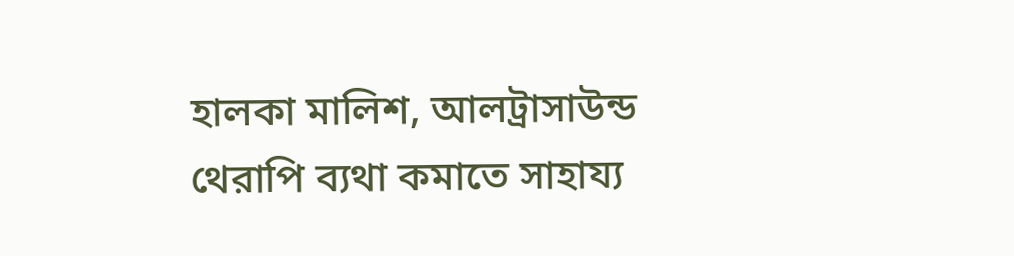হালকা মালিশ, আলট্রাসাউন্ড থেরাপি ব্যথা কমাতে সাহায্য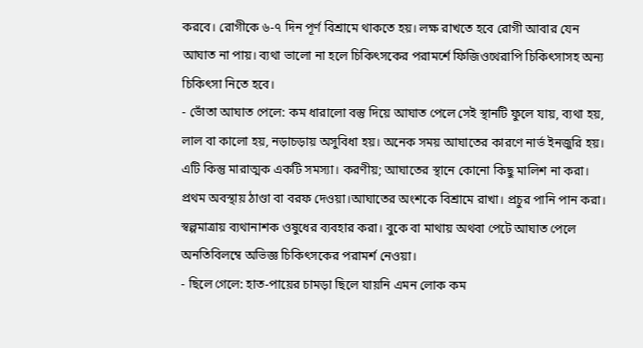করবে। রোগীকে ৬-৭ দিন পূর্ণ বিশ্রামে থাকতে হয়। লক্ষ রাখতে হবে রোগী আবার যেন আঘাত না পায়। ব্যথা ভালো না হলে চিকিৎসকের পরামর্শে ফিজিওথেরাপি চিকিৎসাসহ অন্য চিকিৎসা নিতে হবে।
- ভোঁতা আঘাত পেলে: কম ধারালো বস্তু দিয়ে আঘাত পেলে সেই স্থানটি ফুলে যায়, ব্যথা হয়, লাল বা কালো হয়, নড়াচড়ায় অসুবিধা হয়। অনেক সময় আঘাতের কারণে নার্ভ ইনজুরি হয়। এটি কিন্তু মারাত্মক একটি সমস্যা। করণীয়; আঘাতের স্থানে কোনো কিছু মালিশ না করা। প্রথম অবস্থায় ঠাণ্ডা বা বরফ দেওয়া।আঘাতের অংশকে বিশ্রামে রাখা। প্রচুর পানি পান করা। স্বল্পমাত্রায় ব্যথানাশক ওষুধের ব্যবহার করা। বুকে বা মাথায় অথবা পেটে আঘাত পেলে অনতিবিলম্বে অভিজ্ঞ চিকিৎসকের পরামর্শ নেওয়া।
- ছিলে গেলে: হাত-পায়ের চামড়া ছিলে যায়নি এমন লোক কম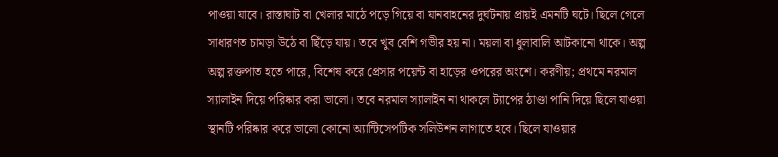পাওয়া যাবে। রাস্তাঘাট বা খেলার মাঠে পড়ে গিয়ে বা যানবাহনের দুর্ঘটনায় প্রায়ই এমনটি ঘটে। ছিলে গেলে সাধারণত চামড়া উঠে বা ছিঁড়ে যায়। তবে খুব বেশি গভীর হয় না। ময়লা বা ধুলাবালি আটকানো থাকে। অল্প অল্প রক্তপাত হতে পারে, বিশেষ করে প্রেসার পয়েন্ট বা হাড়ের ওপরের অংশে। করণীয়; প্রথমে নরমাল স্যালাইন দিয়ে পরিষ্কার করা ভালো। তবে নরমাল স্যালাইন না থাকলে ট্যাপের ঠাণ্ডা পানি দিয়ে ছিলে যাওয়া স্থানটি পরিষ্কার করে ভালো কোনো অ্যান্টিসেপটিক সলিউশন লাগাতে হবে। ছিলে যাওয়ার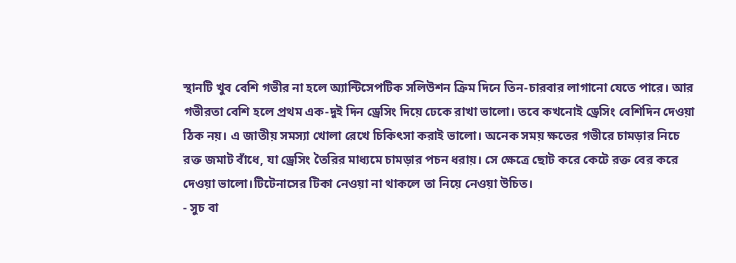স্থানটি খুব বেশি গভীর না হলে অ্যান্টিসেপটিক সলিউশন ক্রিম দিনে তিন-চারবার লাগানো যেতে পারে। আর গভীরতা বেশি হলে প্রথম এক-দুই দিন ড্রেসিং দিয়ে ঢেকে রাখা ভালো। তবে কখনোই ড্রেসিং বেশিদিন দেওয়া ঠিক নয়। এ জাতীয় সমস্যা খোলা রেখে চিকিৎসা করাই ভালো। অনেক সময় ক্ষতের গভীরে চামড়ার নিচে রক্ত জমাট বাঁধে, যা ড্রেসিং তৈরির মাধ্যমে চামড়ার পচন ধরায়। সে ক্ষেত্রে ছোট করে কেটে রক্ত বের করে দেওয়া ভালো।টিটেনাসের টিকা নেওয়া না থাকলে তা নিয়ে নেওয়া উচিত।
- সুচ বা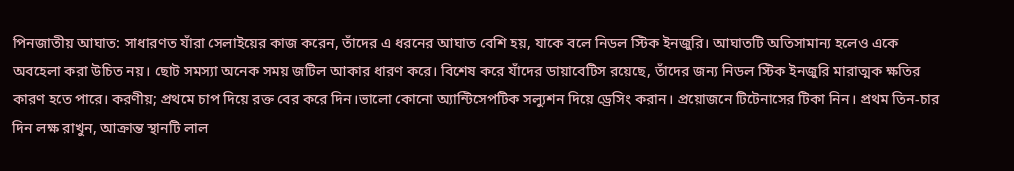পিনজাতীয় আঘাত: সাধারণত যাঁরা সেলাইয়ের কাজ করেন, তাঁদের এ ধরনের আঘাত বেশি হয়, যাকে বলে নিডল স্টিক ইনজুরি। আঘাতটি অতিসামান্য হলেও একে অবহেলা করা উচিত নয়। ছোট সমস্যা অনেক সময় জটিল আকার ধারণ করে। বিশেষ করে যাঁদের ডায়াবেটিস রয়েছে, তাঁদের জন্য নিডল স্টিক ইনজুরি মারাত্মক ক্ষতির কারণ হতে পারে। করণীয়; প্রথমে চাপ দিয়ে রক্ত বের করে দিন।ভালো কোনো অ্যান্টিসেপটিক সল্যুশন দিয়ে ড্রেসিং করান। প্রয়োজনে টিটেনাসের টিকা নিন। প্রথম তিন-চার দিন লক্ষ রাখুন, আক্রান্ত স্থানটি লাল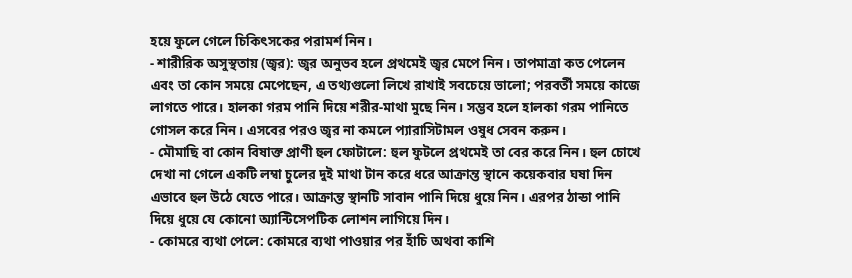হয়ে ফুলে গেলে চিকিৎসকের পরামর্শ নিন।
- শারীরিক অসুস্থতায় (জ্বর): জ্বর অনুভব হলে প্রথমেই জ্বর মেপে নিন। তাপমাত্রা কত পেলেন এবং তা কোন সময়ে মেপেছেন, এ তথ্যগুলো লিখে রাখাই সবচেয়ে ভালো; পরবর্তী সময়ে কাজে লাগতে পারে। হালকা গরম পানি দিয়ে শরীর-মাথা মুছে নিন। সম্ভব হলে হালকা গরম পানিতে গোসল করে নিন। এসবের পরও জ্বর না কমলে প্যারাসিটামল ওষুধ সেবন করুন।
- মৌমাছি বা কোন বিষাক্ত প্রাণী হুল ফোটালে: হুল ফুটলে প্রথমেই তা বের করে নিন। হুল চোখে দেখা না গেলে একটি লম্বা চুলের দুই মাথা টান করে ধরে আক্রান্ত স্থানে কয়েকবার ঘষা দিন এভাবে হুল উঠে যেতে পারে। আক্রান্ত স্থানটি সাবান পানি দিয়ে ধুয়ে নিন। এরপর ঠান্ডা পানি দিয়ে ধুয়ে যে কোনো অ্যান্টিসেপটিক লোশন লাগিয়ে দিন।
- কোমরে ব্যথা পেলে: কোমরে ব্যথা পাওয়ার পর হাঁচি অথবা কাশি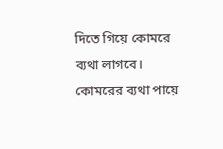দিতে গিয়ে কোমরে ব্যথা লাগবে। কোমরের ব্যথা পায়ে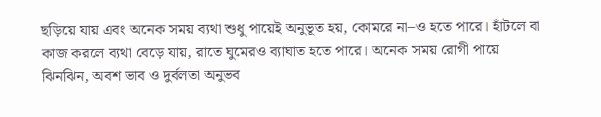ছড়িয়ে যায় এবং অনেক সময় ব্যথা শুধু পায়েই অনুভূত হয়, কোমরে না–ও হতে পারে। হাঁটলে বা কাজ করলে ব্যথা বেড়ে যায়, রাতে ঘুমেরও ব্যাঘাত হতে পারে। অনেক সময় রোগী পায়ে ঝিনঝিন, অবশ ভাব ও দুর্বলতা অনুভব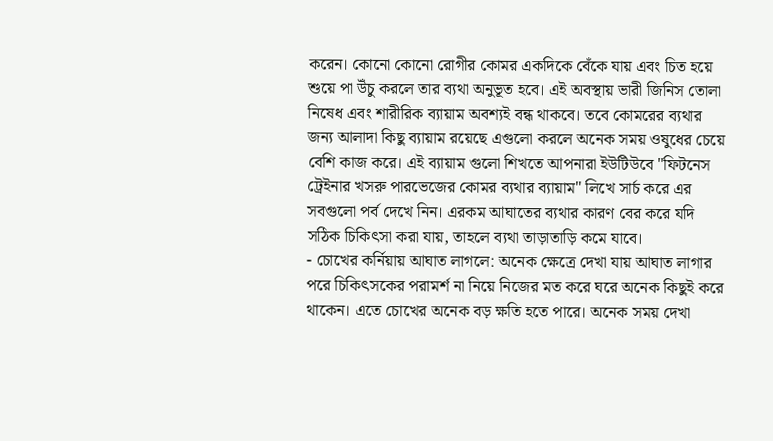করেন। কোনো কোনো রোগীর কোমর একদিকে বেঁকে যায় এবং চিত হয়ে শুয়ে পা উঁচু করলে তার ব্যথা অনুভূত হবে। এই অবস্থায় ভারী জিনিস তোলা নিষেধ এবং শারীরিক ব্যায়াম অবশ্যই বন্ধ থাকবে। তবে কোমরের ব্যথার জন্য আলাদা কিছু ব্যায়াম রয়েছে এগুলো করলে অনেক সময় ওষুধের চেয়ে বেশি কাজ করে। এই ব্যায়াম গুলো শিখতে আপনারা ইউটিউবে "ফিটনেস ট্রেইনার খসরু পারভেজের কোমর ব্যথার ব্যায়াম" লিখে সার্চ করে এর সবগুলো পর্ব দেখে নিন। এরকম আঘাতের ব্যথার কারণ বের করে যদি সঠিক চিকিৎসা করা যায়, তাহলে ব্যথা তাড়াতাড়ি কমে যাবে।
- চোখের কর্নিয়ায় আঘাত লাগলে: অনেক ক্ষেত্রে দেখা যায় আঘাত লাগার পরে চিকিৎসকের পরামর্শ না নিয়ে নিজের মত করে ঘরে অনেক কিছুই করে থাকেন। এতে চোখের অনেক বড় ক্ষতি হতে পারে। অনেক সময় দেখা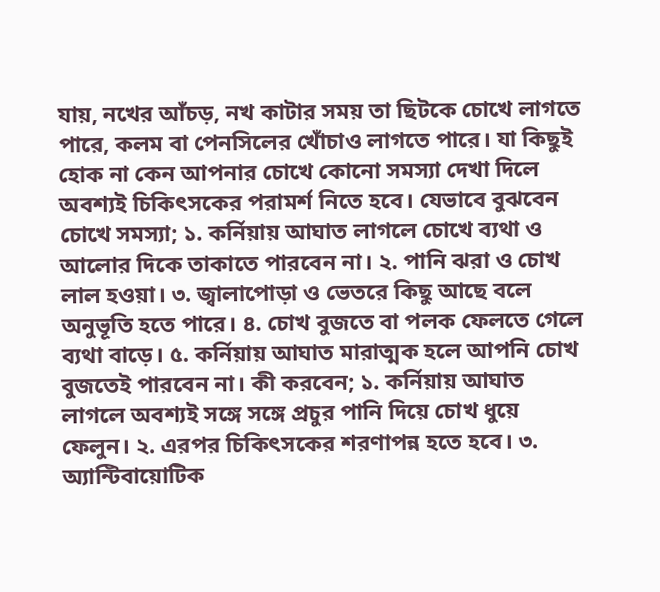যায়, নখের আঁচড়, নখ কাটার সময় তা ছিটকে চোখে লাগতে পারে, কলম বা পেনসিলের খোঁচাও লাগতে পারে। যা কিছুই হোক না কেন আপনার চোখে কোনো সমস্যা দেখা দিলে অবশ্যই চিকিৎসকের পরামর্শ নিতে হবে। যেভাবে বুঝবেন চোখে সমস্যা; ১. কর্নিয়ায় আঘাত লাগলে চোখে ব্যথা ও আলোর দিকে তাকাতে পারবেন না। ২. পানি ঝরা ও চোখ লাল হওয়া। ৩. জ্বালাপোড়া ও ভেতরে কিছু আছে বলে অনুভূতি হতে পারে। ৪. চোখ বুজতে বা পলক ফেলতে গেলে ব্যথা বাড়ে। ৫. কর্নিয়ায় আঘাত মারাত্মক হলে আপনি চোখ বুজতেই পারবেন না। কী করবেন; ১. কর্নিয়ায় আঘাত লাগলে অবশ্যই সঙ্গে সঙ্গে প্রচুর পানি দিয়ে চোখ ধুয়ে ফেলুন। ২. এরপর চিকিৎসকের শরণাপন্ন হতে হবে। ৩. অ্যান্টিবায়োটিক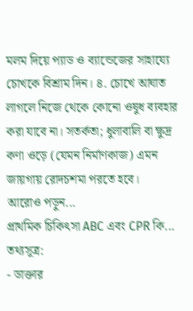মলম দিয়ে প্যাড ও ব্যান্ডেজের সাহায্যে চোখকে বিশ্রাম দিন। ৪. চোখে আঘাত লাগলে নিজে থেকে কোনো ওষুধ ব্যবহার করা যাবে না। সতর্কতা; ধুলাবালি বা ক্ষুদ্র কণা ওড়ে (যেমন নির্মাণকাজ) এমন জায়গায় রোদচশমা পরতে হবে।
আরোও পড়ুন...
প্রাথমিক চিকিৎসা ABC এবং CPR কি...
তথ্যসূত্র:
- ডাক্তার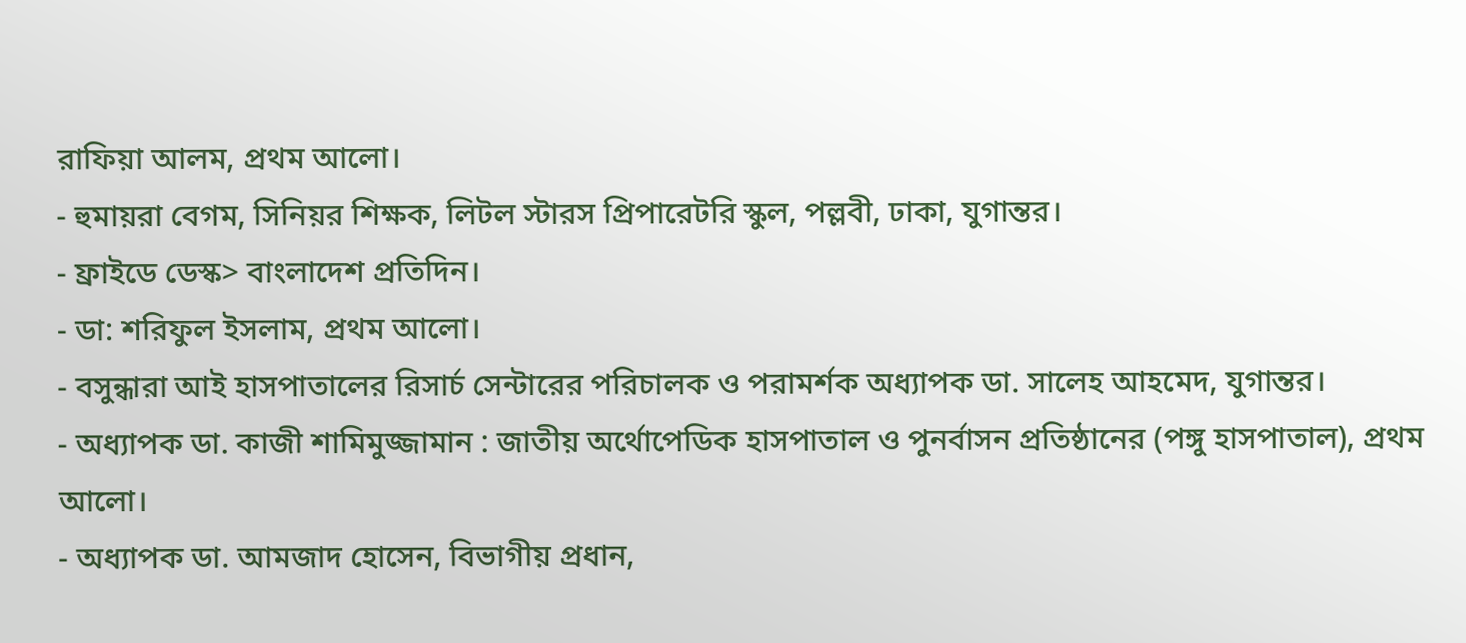রাফিয়া আলম, প্রথম আলো।
- হুমায়রা বেগম, সিনিয়র শিক্ষক, লিটল স্টারস প্রিপারেটরি স্কুল, পল্লবী, ঢাকা, যুগান্তর।
- ফ্রাইডে ডেস্ক> বাংলাদেশ প্রতিদিন।
- ডা: শরিফুল ইসলাম, প্রথম আলো।
- বসুন্ধারা আই হাসপাতালের রিসার্চ সেন্টারের পরিচালক ও পরামর্শক অধ্যাপক ডা. সালেহ আহমেদ, যুগান্তর।
- অধ্যাপক ডা. কাজী শামিমুজ্জামান : জাতীয় অর্থোপেডিক হাসপাতাল ও পুনর্বাসন প্রতিষ্ঠানের (পঙ্গু হাসপাতাল), প্রথম আলো।
- অধ্যাপক ডা. আমজাদ হোসেন, বিভাগীয় প্রধান,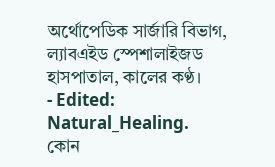অর্থোপেডিক সার্জারি বিভাগ, ল্যাবএইড স্পেশালাইজড হাসপাতাল, কালের কণ্ঠ।
- Edited: Natural_Healing.
কোন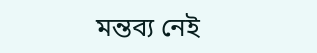মন্তব্য নেই